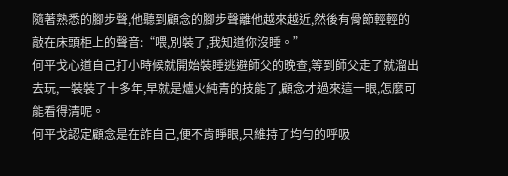隨著熟悉的腳步聲,他聽到顧念的腳步聲離他越來越近,然後有骨節輕輕的敲在床頭柜上的聲音:“喂,別裝了,我知道你沒睡。”
何平戈心道自己打小時候就開始裝睡逃避師父的晚查,等到師父走了就溜出去玩,一裝裝了十多年,早就是爐火純青的技能了,顧念才過來這一眼,怎麼可能看得清呢。
何平戈認定顧念是在詐自己,便不肯睜眼,只維持了均勻的呼吸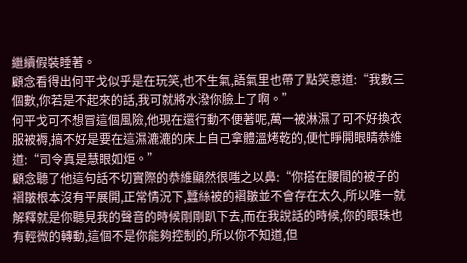繼續假裝睡著。
顧念看得出何平戈似乎是在玩笑,也不生氣,語氣里也帶了點笑意道:“我數三個數,你若是不起來的話,我可就將水潑你臉上了啊。”
何平戈可不想冒這個風險,他現在還行動不便著呢,萬一被淋濕了可不好換衣服被褥,搞不好是要在這濕漉漉的床上自己拿體溫烤乾的,便忙睜開眼睛恭維道:“司令真是慧眼如炬。”
顧念聽了他這句話不切實際的恭維顯然很嗤之以鼻:“你搭在腰間的被子的褶皺根本沒有平展開,正常情況下,蠶絲被的褶皺並不會存在太久,所以唯一就解釋就是你聽見我的聲音的時候剛剛趴下去,而在我說話的時候,你的眼珠也有輕微的轉動,這個不是你能夠控制的,所以你不知道,但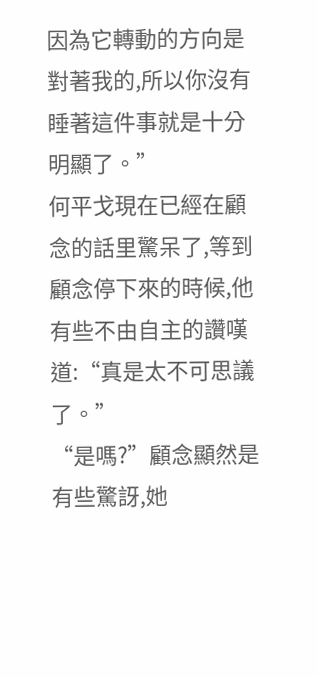因為它轉動的方向是對著我的,所以你沒有睡著這件事就是十分明顯了。”
何平戈現在已經在顧念的話里驚呆了,等到顧念停下來的時候,他有些不由自主的讚嘆道:“真是太不可思議了。”
“是嗎?”顧念顯然是有些驚訝,她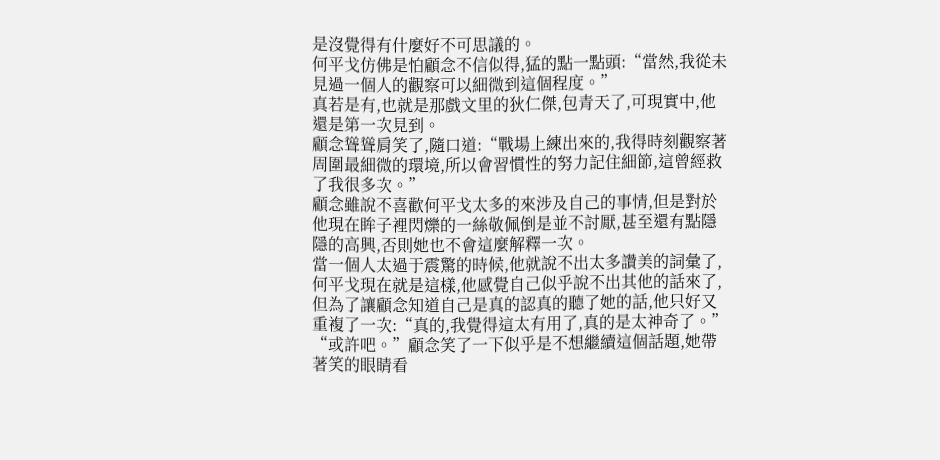是沒覺得有什麼好不可思議的。
何平戈仿佛是怕顧念不信似得,猛的點一點頭:“當然,我從未見過一個人的觀察可以細微到這個程度。”
真若是有,也就是那戲文里的狄仁傑,包青天了,可現實中,他還是第一次見到。
顧念聳聳肩笑了,隨口道:“戰場上練出來的,我得時刻觀察著周圍最細微的環境,所以會習慣性的努力記住細節,這曾經救了我很多次。”
顧念雖說不喜歡何平戈太多的來涉及自己的事情,但是對於他現在眸子裡閃爍的一絲敬佩倒是並不討厭,甚至還有點隱隱的高興,否則她也不會這麼解釋一次。
當一個人太過于震驚的時候,他就說不出太多讚美的詞彙了,何平戈現在就是這樣,他感覺自己似乎說不出其他的話來了,但為了讓顧念知道自己是真的認真的聽了她的話,他只好又重複了一次:“真的,我覺得這太有用了,真的是太神奇了。”
“或許吧。”顧念笑了一下似乎是不想繼續這個話題,她帶著笑的眼睛看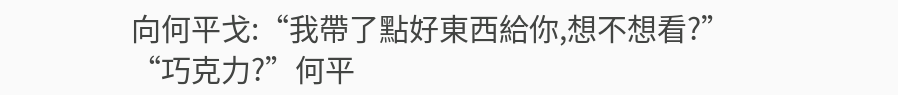向何平戈:“我帶了點好東西給你,想不想看?”
“巧克力?”何平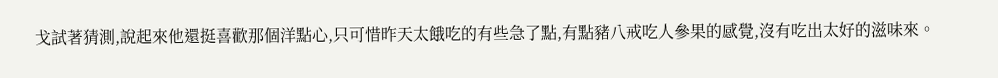戈試著猜測,說起來他還挺喜歡那個洋點心,只可惜昨天太餓吃的有些急了點,有點豬八戒吃人參果的感覺,沒有吃出太好的滋味來。